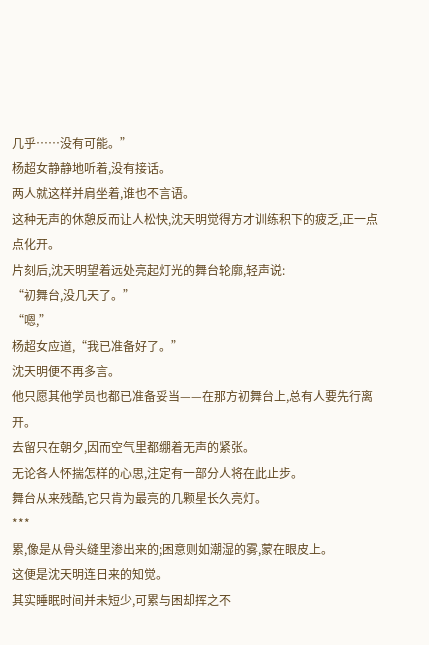几乎……没有可能。”
杨超女静静地听着,没有接话。
两人就这样并肩坐着,谁也不言语。
这种无声的休憩反而让人松快,沈天明觉得方才训练积下的疲乏,正一点点化开。
片刻后,沈天明望着远处亮起灯光的舞台轮廓,轻声说:
“初舞台,没几天了。”
“嗯,”
杨超女应道,“我已准备好了。”
沈天明便不再多言。
他只愿其他学员也都已准备妥当——在那方初舞台上,总有人要先行离开。
去留只在朝夕,因而空气里都绷着无声的紧张。
无论各人怀揣怎样的心思,注定有一部分人将在此止步。
舞台从来残酷,它只肯为最亮的几颗星长久亮灯。
***
累,像是从骨头缝里渗出来的;困意则如潮湿的雾,蒙在眼皮上。
这便是沈天明连日来的知觉。
其实睡眠时间并未短少,可累与困却挥之不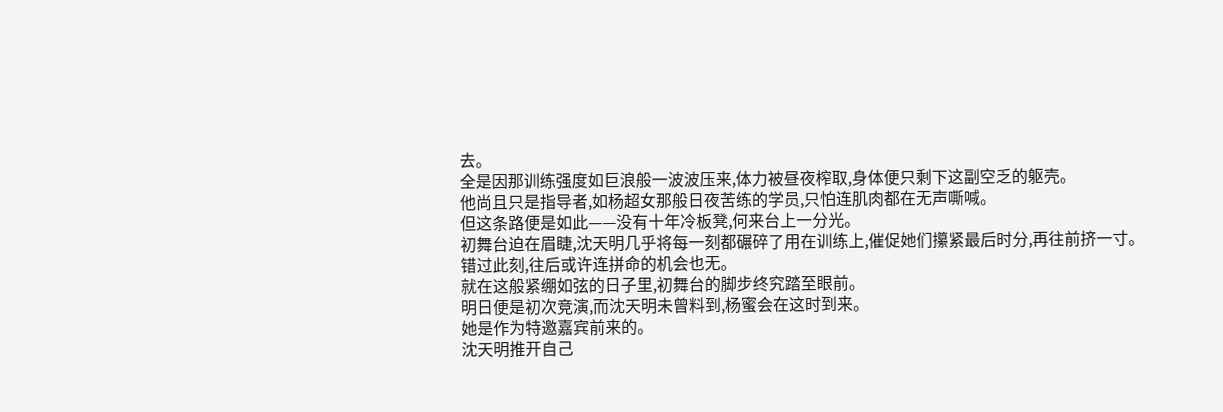去。
全是因那训练强度如巨浪般一波波压来,体力被昼夜榨取,身体便只剩下这副空乏的躯壳。
他尚且只是指导者,如杨超女那般日夜苦练的学员,只怕连肌肉都在无声嘶喊。
但这条路便是如此——没有十年冷板凳,何来台上一分光。
初舞台迫在眉睫,沈天明几乎将每一刻都碾碎了用在训练上,催促她们攥紧最后时分,再往前挤一寸。
错过此刻,往后或许连拼命的机会也无。
就在这般紧绷如弦的日子里,初舞台的脚步终究踏至眼前。
明日便是初次竞演,而沈天明未曾料到,杨蜜会在这时到来。
她是作为特邀嘉宾前来的。
沈天明推开自己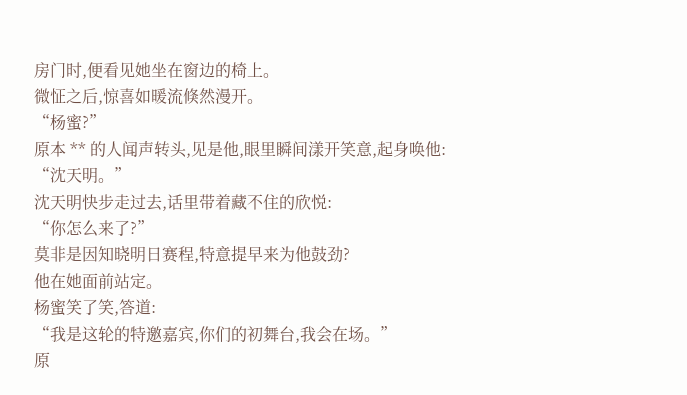房门时,便看见她坐在窗边的椅上。
微怔之后,惊喜如暖流倏然漫开。
“杨蜜?”
原本 ** 的人闻声转头,见是他,眼里瞬间漾开笑意,起身唤他:
“沈天明。”
沈天明快步走过去,话里带着藏不住的欣悦:
“你怎么来了?”
莫非是因知晓明日赛程,特意提早来为他鼓劲?
他在她面前站定。
杨蜜笑了笑,答道:
“我是这轮的特邀嘉宾,你们的初舞台,我会在场。”
原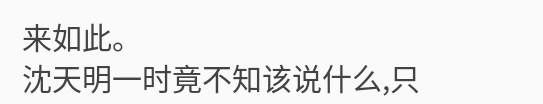来如此。
沈天明一时竟不知该说什么,只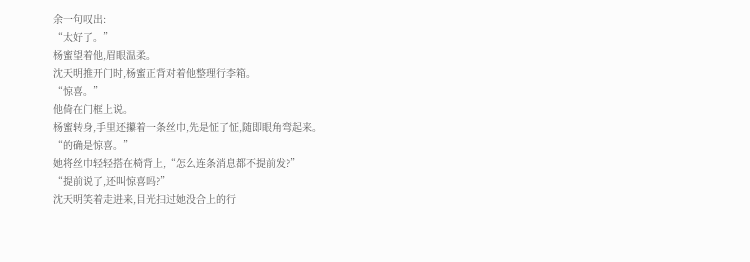余一句叹出:
“太好了。”
杨蜜望着他,眉眼温柔。
沈天明推开门时,杨蜜正背对着他整理行李箱。
“惊喜。”
他倚在门框上说。
杨蜜转身,手里还攥着一条丝巾,先是怔了怔,随即眼角弯起来。
“的确是惊喜。”
她将丝巾轻轻搭在椅背上,“怎么连条消息都不提前发?”
“提前说了,还叫惊喜吗?”
沈天明笑着走进来,目光扫过她没合上的行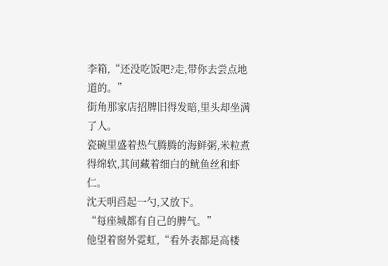李箱,“还没吃饭吧?走,带你去尝点地道的。”
街角那家店招牌旧得发暗,里头却坐满了人。
瓷碗里盛着热气腾腾的海鲜粥,米粒煮得绵软,其间藏着细白的鱿鱼丝和虾仁。
沈天明舀起一勺,又放下。
“每座城都有自己的脾气。”
他望着窗外霓虹,“看外表都是高楼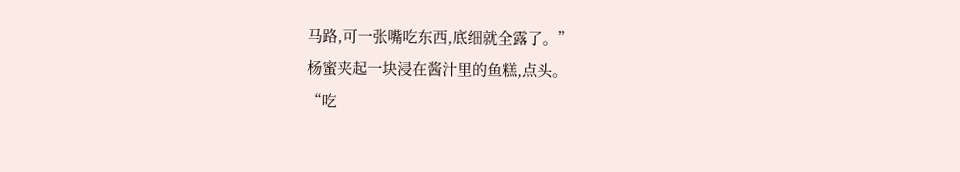马路,可一张嘴吃东西,底细就全露了。”
杨蜜夹起一块浸在酱汁里的鱼糕,点头。
“吃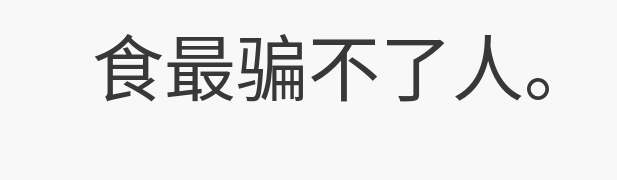食最骗不了人。